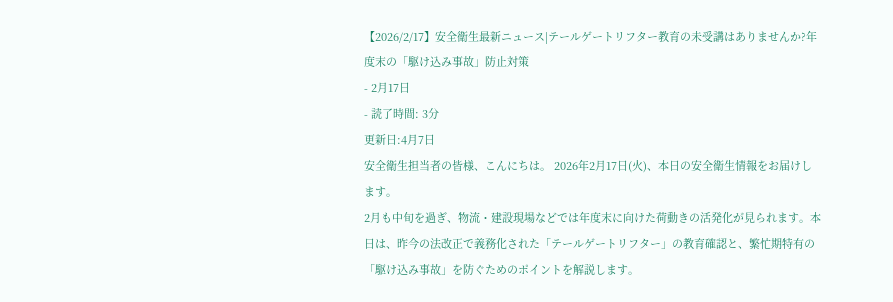【2026/2/17】安全衛生最新ニュース|テールゲートリフター教育の未受講はありませんか?年度末の「駆け込み事故」防止対策
- 2月17日
- 読了時間: 3分
更新日:4月7日
安全衛生担当者の皆様、こんにちは。 2026年2月17日(火)、本日の安全衛生情報をお届けします。
2月も中旬を過ぎ、物流・建設現場などでは年度末に向けた荷動きの活発化が見られます。本日は、昨今の法改正で義務化された「テールゲートリフター」の教育確認と、繁忙期特有の「駆け込み事故」を防ぐためのポイントを解説します。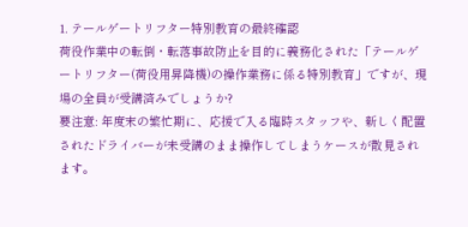1. テールゲートリフター特別教育の最終確認
荷役作業中の転倒・転落事故防止を目的に義務化された「テールゲートリフター(荷役用昇降機)の操作業務に係る特別教育」ですが、現場の全員が受講済みでしょうか?
要注意: 年度末の繁忙期に、応援で入る臨時スタッフや、新しく配置されたドライバーが未受講のまま操作してしまうケースが散見されます。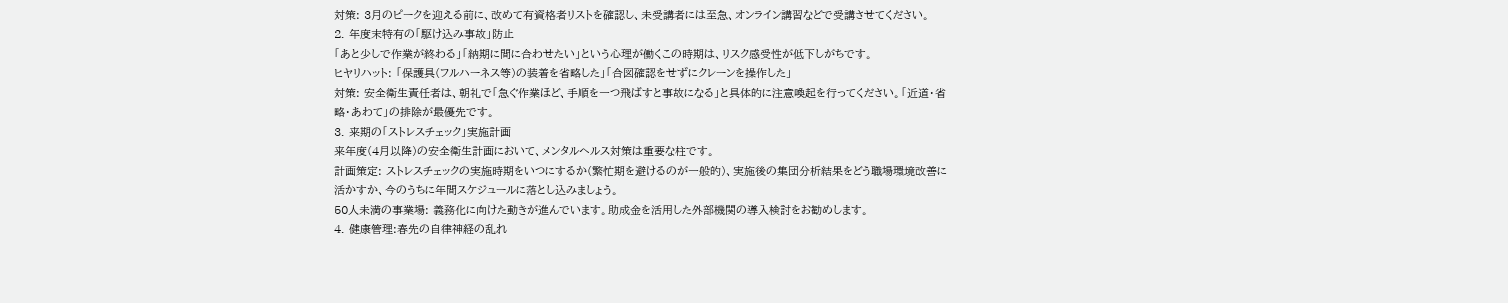対策: 3月のピークを迎える前に、改めて有資格者リストを確認し、未受講者には至急、オンライン講習などで受講させてください。
2. 年度末特有の「駆け込み事故」防止
「あと少しで作業が終わる」「納期に間に合わせたい」という心理が働くこの時期は、リスク感受性が低下しがちです。
ヒヤリハット: 「保護具(フルハーネス等)の装着を省略した」「合図確認をせずにクレーンを操作した」
対策: 安全衛生責任者は、朝礼で「急ぐ作業ほど、手順を一つ飛ばすと事故になる」と具体的に注意喚起を行ってください。「近道・省略・あわて」の排除が最優先です。
3. 来期の「ストレスチェック」実施計画
来年度(4月以降)の安全衛生計画において、メンタルヘルス対策は重要な柱です。
計画策定: ストレスチェックの実施時期をいつにするか(繁忙期を避けるのが一般的)、実施後の集団分析結果をどう職場環境改善に活かすか、今のうちに年間スケジュールに落とし込みましょう。
50人未満の事業場: 義務化に向けた動きが進んでいます。助成金を活用した外部機関の導入検討をお勧めします。
4. 健康管理:春先の自律神経の乱れ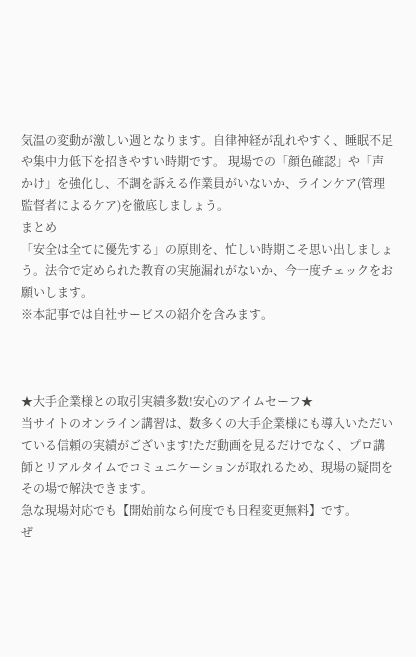気温の変動が激しい週となります。自律神経が乱れやすく、睡眠不足や集中力低下を招きやすい時期です。 現場での「顔色確認」や「声かけ」を強化し、不調を訴える作業員がいないか、ラインケア(管理監督者によるケア)を徹底しましょう。
まとめ
「安全は全てに優先する」の原則を、忙しい時期こそ思い出しましょう。法令で定められた教育の実施漏れがないか、今一度チェックをお願いします。
※本記事では自社サービスの紹介を含みます。



★大手企業様との取引実績多数!安心のアイムセーフ★
当サイトのオンライン講習は、数多くの大手企業様にも導入いただいている信頼の実績がございます!ただ動画を見るだけでなく、プロ講師とリアルタイムでコミュニケーションが取れるため、現場の疑問をその場で解決できます。
急な現場対応でも【開始前なら何度でも日程変更無料】です。
ぜ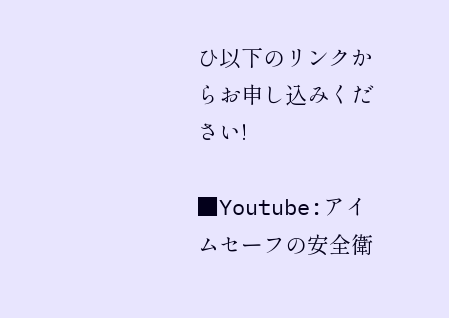ひ以下のリンクからお申し込みください!

■Youtube:アイムセーフの安全衛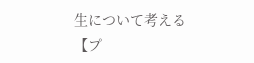生について考える
【プ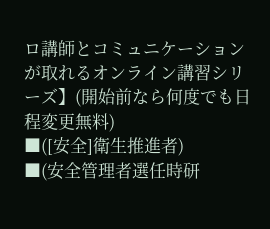ロ講師とコミュニケーションが取れるオンライン講習シリーズ】(開始前なら何度でも日程変更無料)
■([安全]衛生推進者)
■(安全管理者選任時研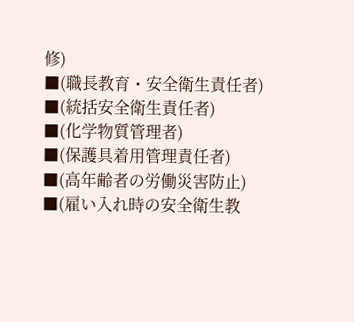修)
■(職長教育・安全衛生責任者)
■(統括安全衛生責任者)
■(化学物質管理者)
■(保護具着用管理責任者)
■(高年齢者の労働災害防止)
■(雇い入れ時の安全衛生教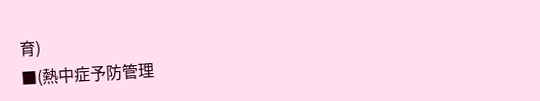育)
■(熱中症予防管理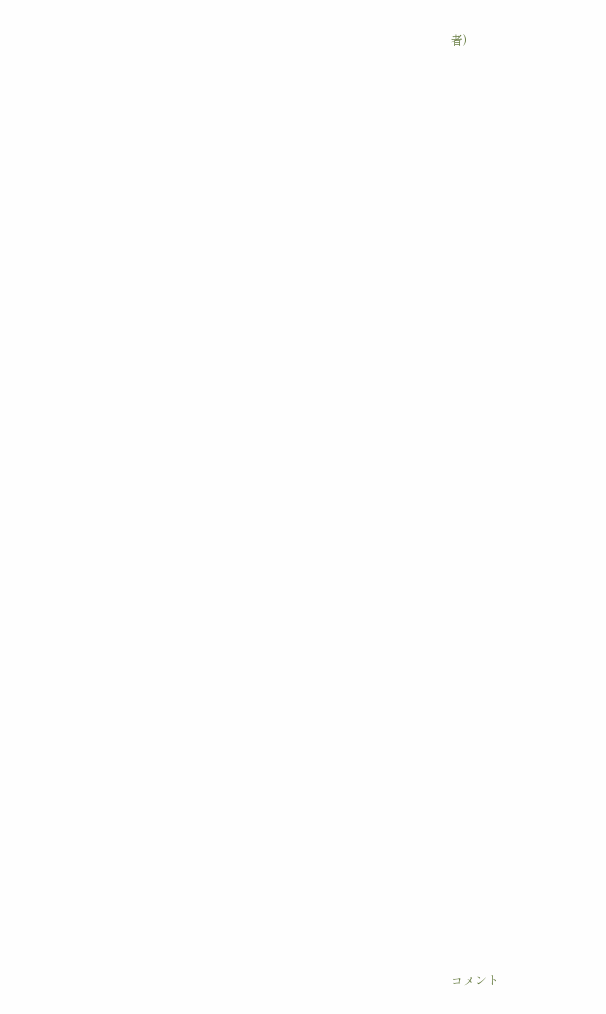者)









































コメント